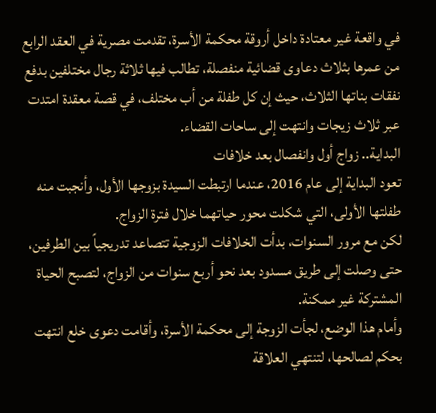في واقعة غير معتادة داخل أروقة محكمة الأسرة، تقدمت مصرية في العقد الرابع من عمرها بثلاث دعاوى قضائية منفصلة، تطالب فيها ثلاثة رجال مختلفين بدفع نفقات بناتها الثلاث، حيث إن كل طفلة من أب مختلف، في قصة معقدة امتدت عبر ثلاث زيجات وانتهت إلى ساحات القضاء.
البداية.. زواج أول وانفصال بعد خلافات
تعود البداية إلى عام 2016، عندما ارتبطت السيدة بزوجها الأول، وأنجبت منه طفلتها الأولى، التي شكلت محور حياتهما خلال فترة الزواج.
لكن مع مرور السنوات، بدأت الخلافات الزوجية تتصاعد تدريجياً بين الطرفين، حتى وصلت إلى طريق مسدود بعد نحو أربع سنوات من الزواج، لتصبح الحياة المشتركة غير ممكنة.
وأمام هذا الوضع، لجأت الزوجة إلى محكمة الأسرة، وأقامت دعوى خلع انتهت بحكم لصالحها، لتنتهي العلاقة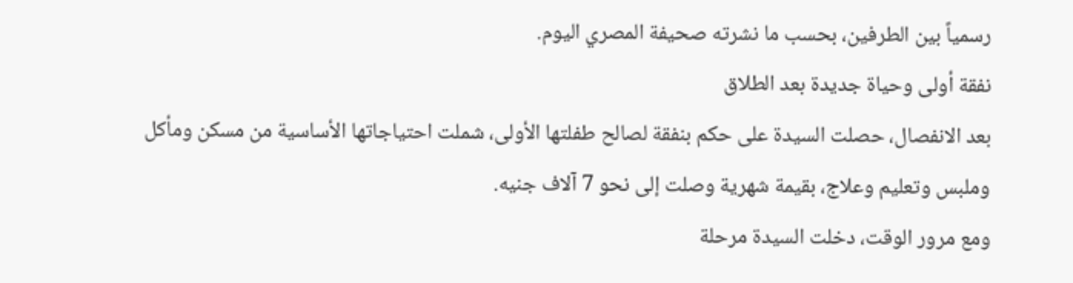رسمياً بين الطرفين، بحسب ما نشرته صحيفة المصري اليوم.
نفقة أولى وحياة جديدة بعد الطلاق
بعد الانفصال، حصلت السيدة على حكم بنفقة لصالح طفلتها الأولى، شملت احتياجاتها الأساسية من مسكن ومأكل وملبس وتعليم وعلاج، بقيمة شهرية وصلت إلى نحو 7 آلاف جنيه.
ومع مرور الوقت، دخلت السيدة مرحلة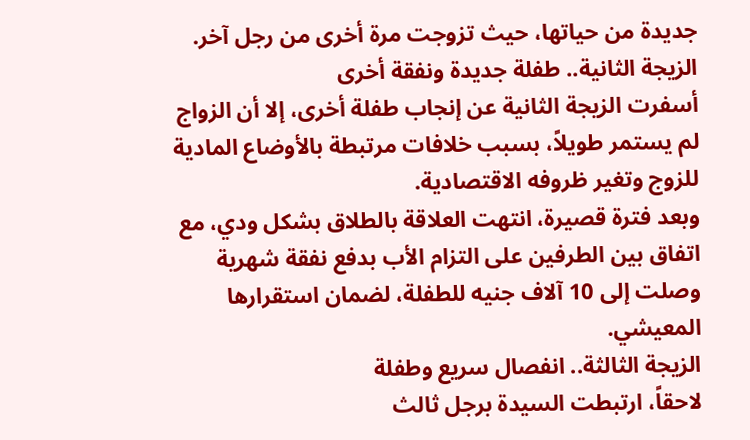جديدة من حياتها، حيث تزوجت مرة أخرى من رجل آخر.
الزيجة الثانية.. طفلة جديدة ونفقة أخرى
أسفرت الزيجة الثانية عن إنجاب طفلة أخرى، إلا أن الزواج لم يستمر طويلاً، بسبب خلافات مرتبطة بالأوضاع المادية للزوج وتغير ظروفه الاقتصادية.
وبعد فترة قصيرة، انتهت العلاقة بالطلاق بشكل ودي، مع اتفاق بين الطرفين على التزام الأب بدفع نفقة شهرية وصلت إلى 10 آلاف جنيه للطفلة، لضمان استقرارها المعيشي.
الزيجة الثالثة.. انفصال سريع وطفلة
لاحقاً، ارتبطت السيدة برجل ثالث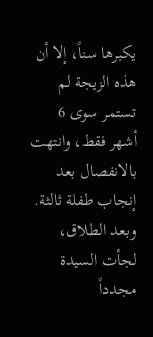يكبرها سناً، إلا أن هذه الزيجة لم تستمر سوى 6 أشهر فقط، وانتهت بالانفصال بعد إنجاب طفلة ثالثة.
وبعد الطلاق، لجأت السيدة مجدداً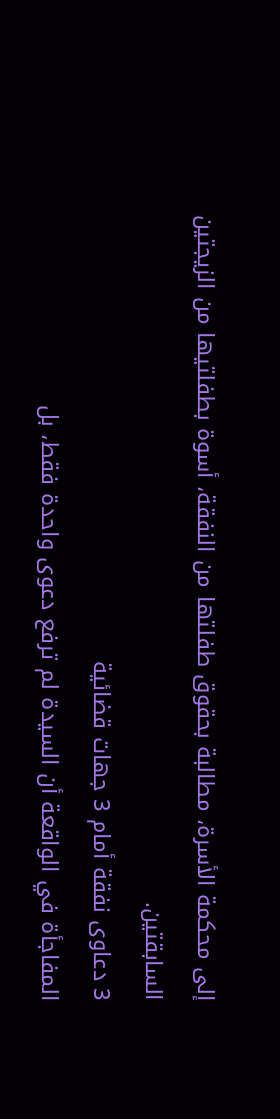إلى محكمة الأسرة، مطالبة بحقوق طفلتها من النفقة، أسوة بطفلتيها من الزيجتين السابقتين.
3 دعاوى نفقة أمام 3 جهات قضائية
المفاجأة في الواقعة أن السيدة لم ترفع دعوى واحدة فقط، بل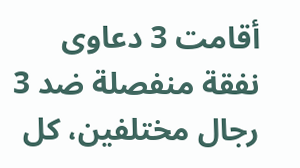أقامت 3 دعاوى نفقة منفصلة ضد 3 رجال مختلفين، كل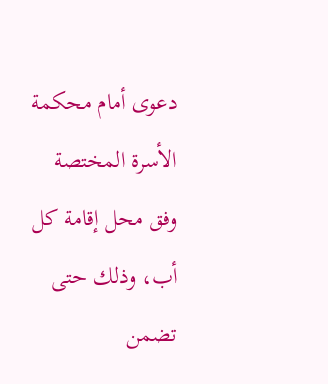دعوى أمام محكمة الأسرة المختصة وفق محل إقامة كل أب، وذلك حتى تضمن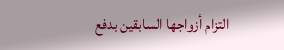التزام أزواجها السابقين بدفع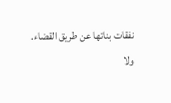نفقات بناتها عن طريق القضاء.
ولا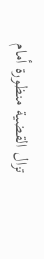تزال القضية منظورة أمام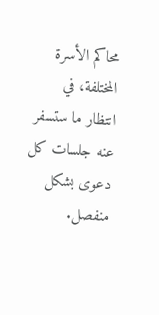محاكم الأسرة المختلفة، في انتظار ما ستسفر عنه جلسات كل دعوى بشكل منفصل.